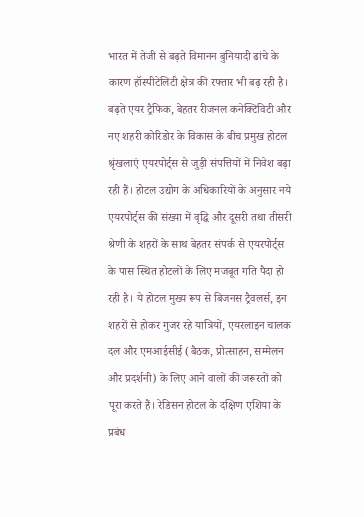भारत में तेजी से बढ़ते विमानन बुनियादी ढांचे के कारण हॉस्पीटेलिटी क्षेत्र की रफ्तार भी बढ़ रही है। बढ़ते एयर ट्रैफिक, बेहतर रीजनल कनेक्टिविटी और नए शहरी कोरिडोर के विकास के बीच प्रमुख होटल श्रृंखलाएं एयरपोर्ट्स से जुड़ी संपत्तियों में निवेश बढ़ा रही हैं। होटल उद्योग के अधिकारियों के अनुसार नये एयरपोर्ट्स की संख्या में वृद्धि और दूसरी तथा तीसरी श्रेणी के शहरों के साथ बेहतर संपर्क से एयरपोर्ट्स के पास स्थित होटलों के लिए मजबूत गति पैदा हो रही है। ये होटल मुख्य रूप से बिजनस ट्रैवलर्स, इन शहरों से होकर गुजर रहे यात्रियों, एयरलाइन चालक दल और एमआईसीई (बैठक, प्रोत्साहन, सम्मेलन और प्रदर्शनी) के लिए आने वालों की जरूरतों को पूरा करते हैं। रेडिसन होटल के दक्षिण एशिया के प्रबंध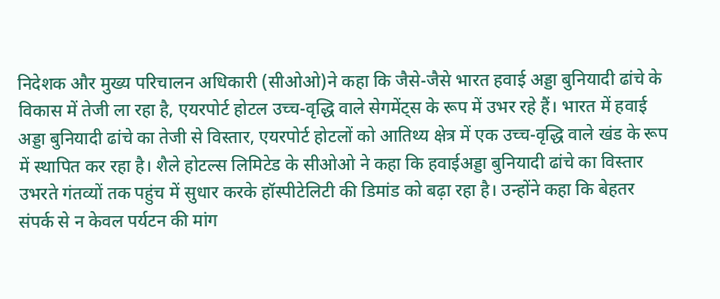निदेशक और मुख्य परिचालन अधिकारी (सीओओ)ने कहा कि जैसे-जैसे भारत हवाई अड्डा बुनियादी ढांचे के विकास में तेजी ला रहा है, एयरपोर्ट होटल उच्च-वृद्धि वाले सेगमेंट्स के रूप में उभर रहे हैं। भारत में हवाई अड्डा बुनियादी ढांचे का तेजी से विस्तार, एयरपोर्ट होटलों को आतिथ्य क्षेत्र में एक उच्च-वृद्धि वाले खंड के रूप में स्थापित कर रहा है। शैले होटल्स लिमिटेड के सीओओ ने कहा कि हवाईअड्डा बुनियादी ढांचे का विस्तार उभरते गंतव्यों तक पहुंच में सुधार करके हॉस्पीटेलिटी की डिमांड को बढ़ा रहा है। उन्होंने कहा कि बेहतर संपर्क से न केवल पर्यटन की मांग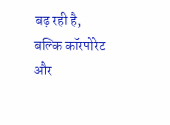बढ़ रही है, बल्कि कॉरपोरेट और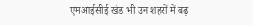एमआईसीई खंड भी उन शहरों में बढ़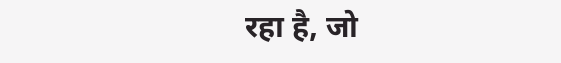रहा है, जो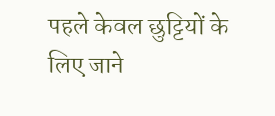पहले केवल छुट्टियों के लिए जाने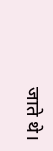जाते थे।